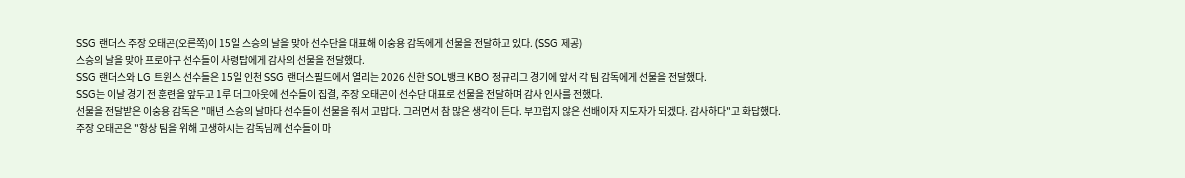SSG 랜더스 주장 오태곤(오른쪽)이 15일 스승의 날을 맞아 선수단을 대표해 이숭용 감독에게 선물을 전달하고 있다. (SSG 제공)
스승의 날을 맞아 프로야구 선수들이 사령탑에게 감사의 선물을 전달했다.
SSG 랜더스와 LG 트윈스 선수들은 15일 인천 SSG 랜더스필드에서 열리는 2026 신한 SOL뱅크 KBO 정규리그 경기에 앞서 각 팀 감독에게 선물을 전달했다.
SSG는 이날 경기 전 훈련을 앞두고 1루 더그아웃에 선수들이 집결, 주장 오태곤이 선수단 대표로 선물을 전달하며 감사 인사를 전했다.
선물을 전달받은 이숭용 감독은 "매년 스승의 날마다 선수들이 선물을 줘서 고맙다. 그러면서 참 많은 생각이 든다. 부끄럽지 않은 선배이자 지도자가 되겠다. 감사하다"고 화답했다.
주장 오태곤은 "항상 팀을 위해 고생하시는 감독님께 선수들이 마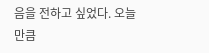음을 전하고 싶었다. 오늘만큼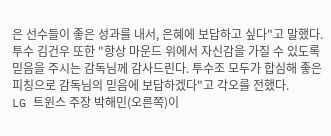은 선수들이 좋은 성과를 내서, 은혜에 보답하고 싶다"고 말했다.
투수 김건우 또한 "항상 마운드 위에서 자신감을 가질 수 있도록 믿음을 주시는 감독님께 감사드린다. 투수조 모두가 합심해 좋은 피칭으로 감독님의 믿음에 보답하겠다"고 각오를 전했다.
LG 트윈스 주장 박해민(오른쪽)이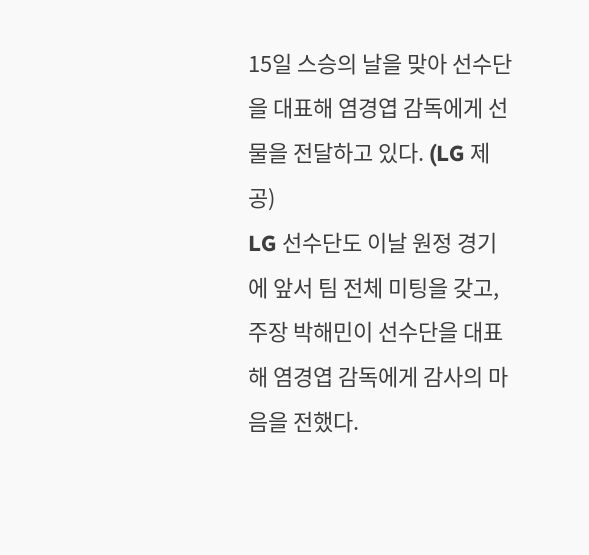15일 스승의 날을 맞아 선수단을 대표해 염경엽 감독에게 선물을 전달하고 있다. (LG 제공)
LG 선수단도 이날 원정 경기에 앞서 팀 전체 미팅을 갖고, 주장 박해민이 선수단을 대표해 염경엽 감독에게 감사의 마음을 전했다.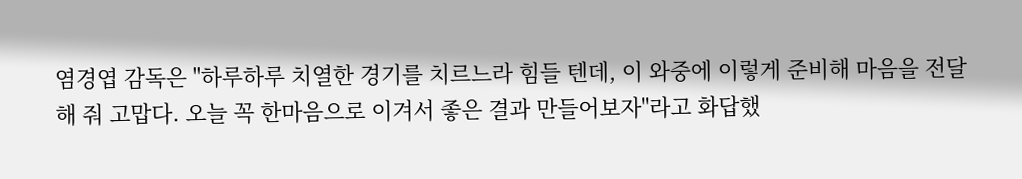염경엽 감독은 "하루하루 치열한 경기를 치르느라 힘들 텐데, 이 와중에 이렇게 준비해 마음을 전달해 줘 고맙다. 오늘 꼭 한마음으로 이겨서 좋은 결과 만들어보자"라고 화답했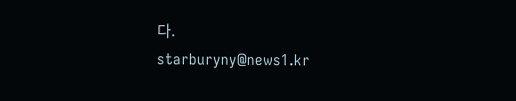다.
starburyny@news1.kr